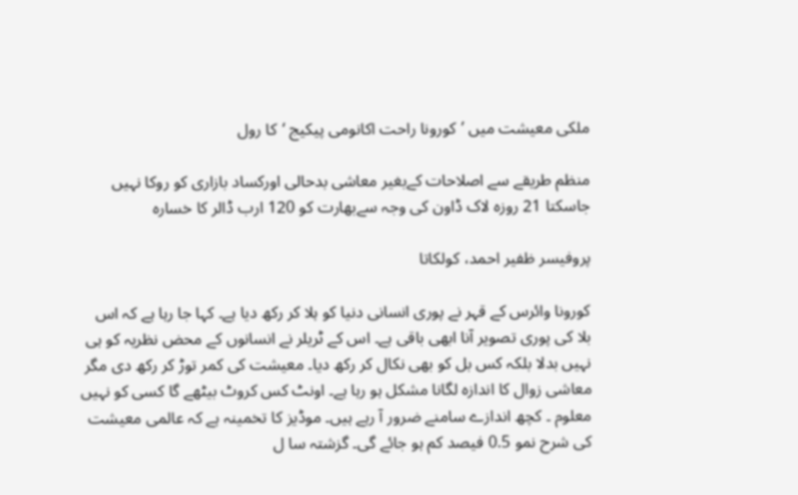ملکی معیشت میں ’کورونا راحت اکانومی پیکیج ‘کا رول

منظم طریقے سے اصلاحات کےبغیر معاشی بدحالی اورکساد بازاری کو روکا نہیں جاسکتا 21 روزہ لاک ڈاون کی وجہ سےبھارت کو 120 ارب ڈالر کا خسارہ

پروفیسر ظفیر احمد، کولکاتا

کورونا وائرس کے قہر نے پوری انسانی دنیا کو ہلا کر رکھ دیا ہے۔ کہا جا رہا ہے کہ اس بلا کی پوری تصویر آنا ابھی باقی ہے۔ اس کے ٹریلر نے انسانوں کے محض نظریہ کو ہی نہیں بدلا بلکہ کس بل کو بھی نکال کر رکھ دیا۔ معیشت کی کمر توڑ کر رکھ دی مگر معاشی زوال کا اندازہ لگانا مشکل ہو رہا ہے۔ اونٹ کس کروٹ بیٹھے گا کسی کو نہیں معلوم ۔ کچھ اندازے سامنے ضرور آ رہے ہیں۔ موڈیز کا تخمینہ ہے کہ عالمی معیشت کی شرح نمو 0.5 فیصد کم ہو جائے گی۔ گزشتہ سا ل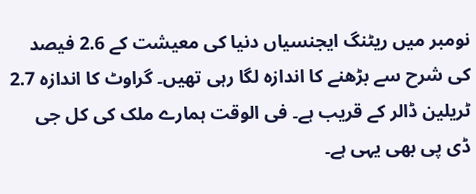نومبر میں ریٹنگ ایجنسیاں دنیا کی معیشت کے 2.6 فیصد کی شرح سے بڑھنے کا اندازہ لگا رہی تھیں۔ گراوٹ کا اندازہ 2.7 ٹریلین ڈالر کے قریب ہے۔ فی الوقت ہمارے ملک کی کل جی ڈی پی بھی یہی ہے۔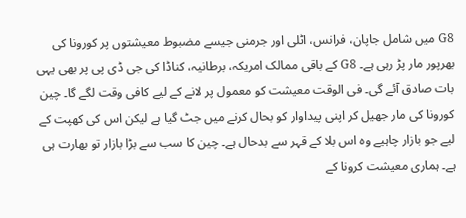G8 میں شامل جاپان، فرانس، اٹلی اور جرمنی جیسے مضبوط معیشتوں پر کورونا کی بھرپور مار پڑ رہی ہے۔ G8 کے باقی ممالک امریکہ، برطانیہ، کناڈا کی جی ڈی پی پر بھی یہی بات صادق آئے گی۔ فی الوقت معیشت کو معمول پر لانے کے لیے کافی وقت لگے گا۔ چین کورونا کی مار جھیل کر اپنی پیداوار کو بحال کرنے میں جٹ گیا ہے لیکن اس کی کھپت کے لیے جو بازار چاہیے وہ اس بلا کے قہر سے بدحال ہے۔ چین کا سب سے بڑا بازار تو بھارت ہی ہے۔ ہماری معیشت کرونا کے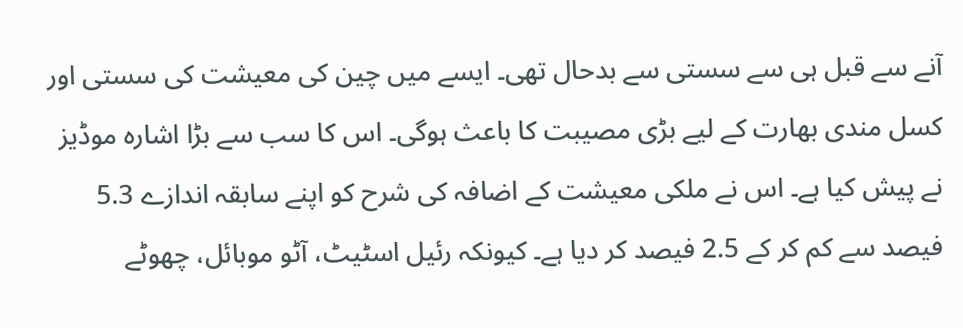آنے سے قبل ہی سے سستی سے بدحال تھی۔ ایسے میں چین کی معیشت کی سستی اور کسل مندی بھارت کے لیے بڑی مصیبت کا باعث ہوگی۔ اس کا سب سے بڑا اشارہ موڈیز نے پیش کیا ہے۔ اس نے ملکی معیشت کے اضافہ کی شرح کو اپنے سابقہ اندازے 5.3 فیصد سے کم کر کے 2.5 فیصد کر دیا ہے۔ کیونکہ رئیل اسٹیٹ، آٹو موبائل، چھوٹے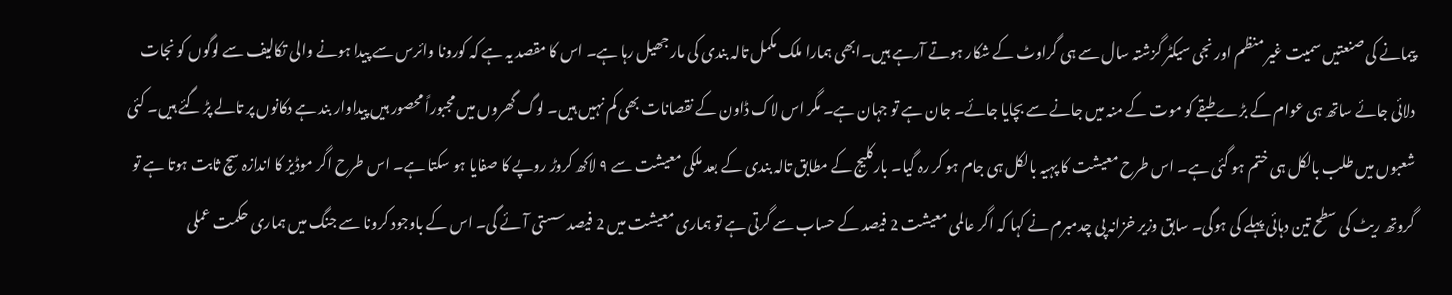پیمانے کی صنعتیں سمیت غیر منظم اور نجی سیکٹر گزشتہ سال سے ہی گراوٹ کے شکار ہوتے آرہے ہیں۔ابھی ہمارا ملک مکمل تالہ بندی کی مار جھیل رہا ہے۔ اس کا مقصد یہ ہے کہ کورونا وائرس سے پیدا ہونے والی تکالیف سے لوگوں کو نجات دلائی جائے ساتھ ہی عوام کے بڑے طبقے کو موت کے منہ میں جانے سے بچایا جائے۔ جان ہے تو جہان ہے۔ مگر اس لاک ڈاون کے نقصانات بھی کم نہیں ہیں۔ لوگ گھروں میں مجبوراً محصور ہیں پیداوار بند ہے دکانوں پر تالے پڑ گئے ہیں۔ کئی شعبوں میں طلب بالکل ہی ختم ہو گئی ہے۔ اس طرح معیشت کا پہیہ بالکل ہی جام ہو کر رہ گیا۔ بارکلیج کے مطابق تالہ بندی کے بعد ملکی معیشت سے ۹ لاکھ کروڑ روپے کا صفایا ہو سکتا ہے۔ اس طرح اگر موڈیز کا اندازہ سچ ثابت ہوتا ہے تو گروتھ ریٹ کی سطح تین دہائی پہلے کی ہوگی۔ سابق وزیر خزانہ پی چدمبرم نے کہا کہ اگر عالمی معیشت 2 فیصد کے حساب سے گرتی ہے تو ہماری معیشت میں 2 فیصد سستی آئے گی۔ اس کے باوجود کرونا سے جنگ میں ہماری حکمت عملی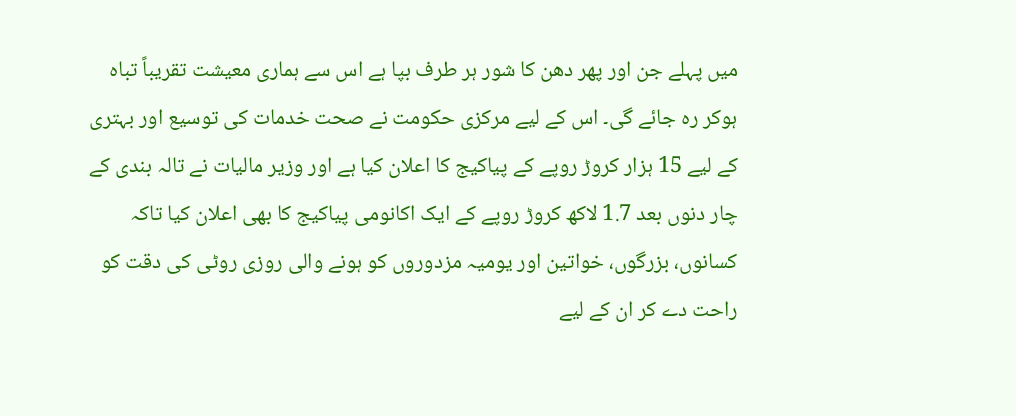میں پہلے جن اور پھر دھن کا شور ہر طرف بپا ہے اس سے ہماری معیشت تقریباً تباہ ہوکر رہ جائے گی۔ اس کے لیے مرکزی حکومت نے صحت خدمات کی توسیع اور بہتری کے لیے 15 ہزار کروڑ روپے کے پیاکیج کا اعلان کیا ہے اور وزیر مالیات نے تالہ بندی کے چار دنوں بعد 1.7 لاکھ کروڑ روپے کے ایک اکانومی پیاکیج کا بھی اعلان کیا تاکہ کسانوں، بزرگوں، خواتین اور یومیہ مزدوروں کو ہونے والی روزی روٹی کی دقت کو راحت دے کر ان کے لیے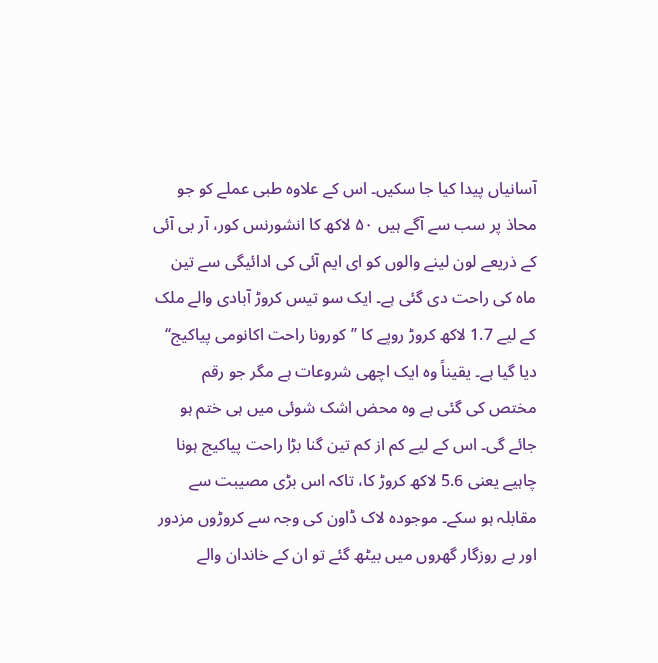آسانیاں پیدا کیا جا سکیں۔ اس کے علاوہ طبی عملے کو جو محاذ پر سب سے آگے ہیں ۵۰ لاکھ کا انشورنس کور، آر بی آئی کے ذریعے لون لینے والوں کو ای ایم آئی کی ادائیگی سے تین ماہ کی راحت دی گئی ہے۔ ایک سو تیس کروڑ آبادی والے ملک کے لیے 1.7 لاکھ کروڑ روپے کا ’’کورونا راحت اکانومی پیاکیج‘‘ دیا گیا ہے۔ یقیناً وہ ایک اچھی شروعات ہے مگر جو رقم مختص کی گئی ہے وہ محض اشک شوئی میں ہی ختم ہو جائے گی۔ اس کے لیے کم از کم تین گنا بڑا راحت پیاکیج ہونا چاہیے یعنی 5.6 لاکھ کروڑ کا، تاکہ اس بڑی مصیبت سے مقابلہ ہو سکے۔ موجودہ لاک ڈاون کی وجہ سے کروڑوں مزدور اور بے روزگار گھروں میں بیٹھ گئے تو ان کے خاندان والے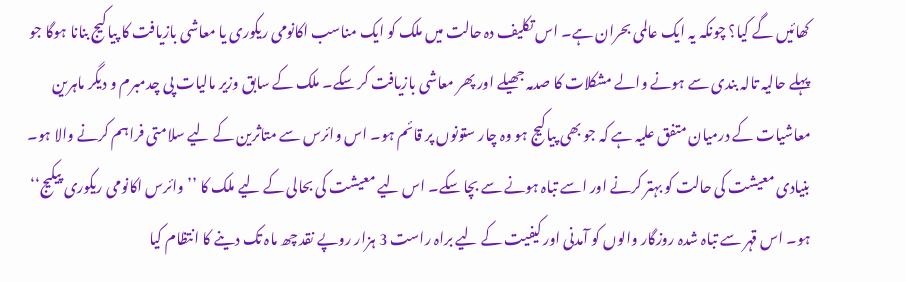کھائیں گے کیا؟ چونکہ یہ ایک عالمی بحران ہے۔ اس تکلیف دہ حالت میں ملک کو ایک مناسب اکانومی ریکوری یا معاشی بازیافت کا پیاکیج بنانا ہوگا جو پہلے حالیہ تالہ بندی سے ہونے والے مشکلات کا صدمہ جھیلے اور پھر معاشی بازیافت کر سکے۔ ملک کے سابق وزیر مالیات پی چدمبرم و دیگر ماہرین معاشیات کے درمیان متفق علیہ ہے کہ جو بھی پیاکیج ہو وہ چار ستونوں پر قائم ہو۔ اس وائرس سے متاثرین کے لیے سلامتی فراہم کرنے والا ہو۔ بنیادی معیشت کی حالت کو بہتر کرنے اور اسے تباہ ہونے سے بچا سکے۔ اس لیے معیشت کی بحالی کے لیے ملک کا ’’وائرس اکانومی ریکوری پیکیج‘‘ ہو۔ اس قہر سے تباہ شدہ روزگار والوں کو آمدنی اور کیفیت کے لیے براہ راست 3 ہزار روپے نقد چھ ماہ تک دینے کا انتظام کیا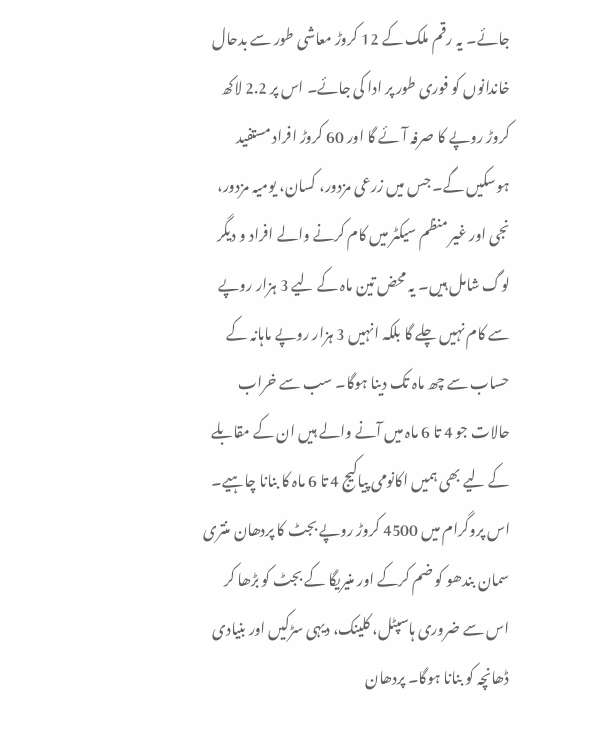جائے۔ یہ رقم ملک کے 12 کروڑ معاشی طور سے بدحال خاندانوں کو فوری طور پر ادا کی جائے۔ اس پر 2.2 لاکھ کروڑ روپے کا صرفہ آئے گا اور 60 کروڑ افراد مستفید ہوسکیں گے۔ جس میں زرعی مزدور، کسان، یومیہ مزدور، نجی اور غیر منظم سیکٹر میں کام کرنے والے افراد و دیگر لوگ شامل ہیں۔ یہ محض تین ماہ کے لیے 3 ہزار روپے سے کام نہیں چلے گا بلکہ انہیں 3 ہزار روپے ماہانہ کے حساب سے چھ ماہ تک دینا ہوگا۔ سب سے خراب حالات جو 4 تا 6 ماہ میں آنے والے ہیں ان کے مقابلے کے لیے بھی ہمیں اکانومی پیاکیج 4 تا 6 ماہ کا بنانا چاہیے۔ اس پروگرام میں 4500 کروڑ روپے بجٹ کا پردھان منتری سمان بندھو کو ضم کرکے اور منیریگا کے بجٹ کو بڑھا کر اس سے ضروری ہاسپٹل، کلینک، دیہی سڑکیں اور بنیادی ڈھانچہ کو بنانا ہوگا۔ پردھان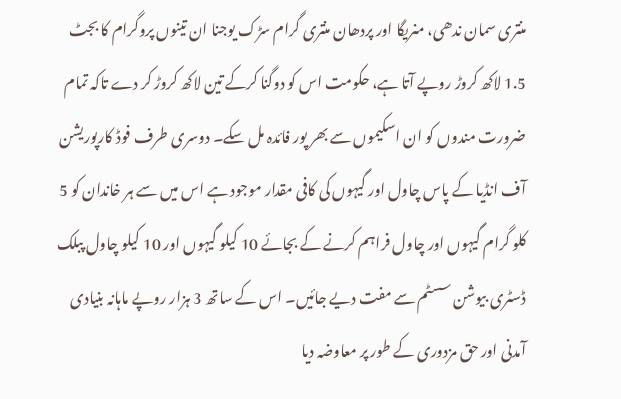منتری سمان ندھی، منریگا اور پردھان منتری گرام سڑک یوجنا ان تینوں پروگرام کا بجٹ 1.5 لاکھ کروڑ روپے آتا ہے، حکومت اس کو دوگنا کرکے تین لاکھ کروڑ کر دے تاکہ تمام ضرورت مندوں کو ان اسکیموں سے بھر پور فائدہ مل سکے۔ دوسری طرف فوڈ کارپوریشن آف انڈیا کے پاس چاول اور گیہوں کی کافی مقدار موجود ہے اس میں سے ہر خاندان کو 5 کلو گرام گیہوں اور چاول فراہم کرنے کے بجائے 10 کیلو گیہوں اور 10 کیلو چاول پبلک ڈسٹری بیوشن سسٹم سے مفت دیے جائیں۔ اس کے ساتھ 3 ہزار روپے ماہانہ بنیادی آمدنی اور حق مزدوری کے طور پر معاوضہ دیا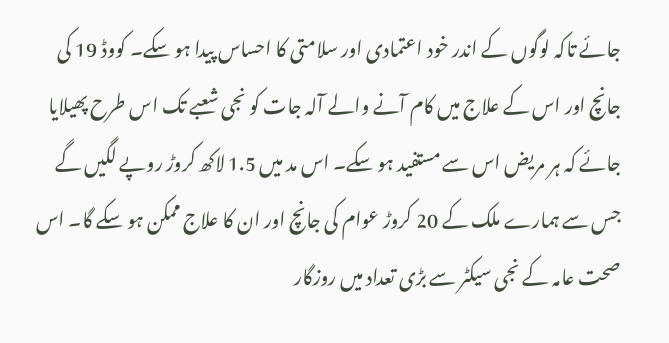جائے تاکہ لوگوں کے اندر خود اعتمادی اور سلامتی کا احساس پیدا ہو سکے۔ کووڈ 19 کی جانچ اور اس کے علاج میں کام آنے والے آلہ جات کو نجی شعبے تک اس طرح پھیلایا جائے کہ ہر مریض اس سے مستفید ہو سکے۔ اس مد میں 1.5 لاکھ کروڑ روپے لگیں گے جس سے ہمارے ملک کے 20 کروڑ عوام کی جانچ اور ان کا علاج ممکن ہو سکے گا۔ اس صحت عامہ کے نجی سیکٹر سے بڑی تعداد میں روزگار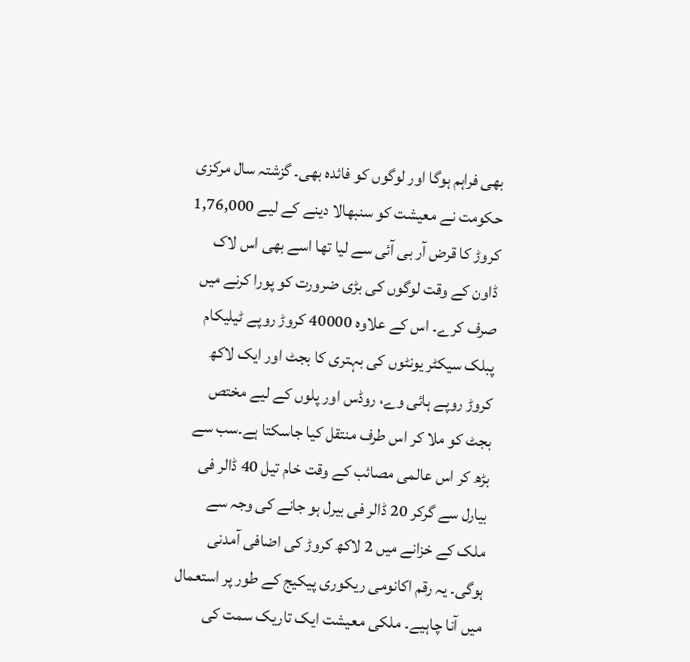بھی فراہم ہوگا اور لوگوں کو فائدہ بھی۔ گزشتہ سال مرکزی حکومت نے معیشت کو سنبھالا دینے کے لیے 1,76,000 کروڑ کا قرض آر بی آئی سے لیا تھا اسے بھی اس لاک ڈاون کے وقت لوگوں کی بڑی ضرورت کو پورا کرنے میں صرف کرے۔ اس کے علاوہ 40000 کروڑ روپے ٹیلیکام پبلک سیکٹر یونٹوں کی بہتری کا بجٹ اور ایک لاکھ کروڑ روپے ہائی وے، روڈس اور پلوں کے لیے مختص بجٹ کو ملا کر اس طرف منتقل کیا جاسکتا ہے۔سب سے بڑھ کر اس عالمی مصائب کے وقت خام تیل 40 ڈالر فی بیارل سے گرکر 20 ڈالر فی بیرل ہو جانے کی وجہ سے ملک کے خزانے میں 2 لاکھ کروڑ کی اضافی آمدنی ہوگی۔ یہ رقم اکانومی ریکوری پیکیج کے طور پر استعمال میں آنا چاہیے۔ ملکی معیشت ایک تاریک سمت کی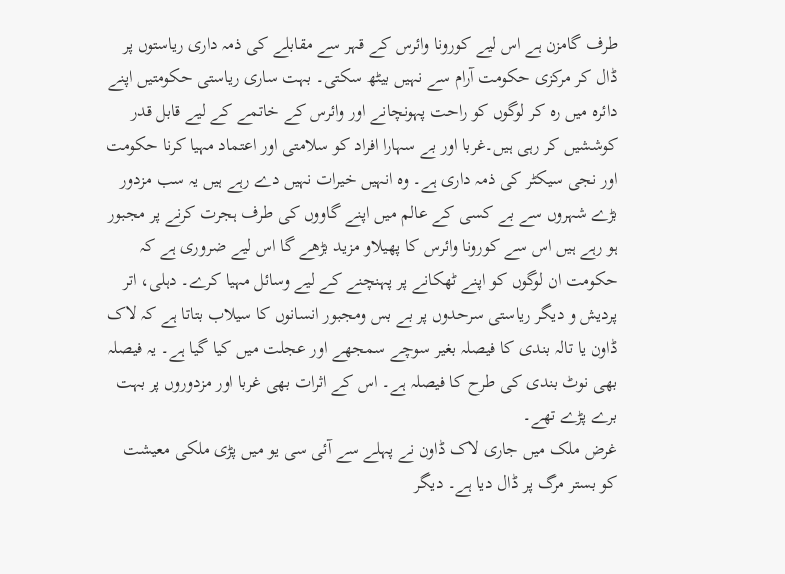طرف گامزن ہے اس لیے کورونا وائرس کے قہر سے مقابلے کی ذمہ داری ریاستوں پر ڈال کر مرکزی حکومت آرام سے نہیں بیٹھ سکتی۔ بہت ساری ریاستی حکومتیں اپنے دائرہ میں رہ کر لوگوں کو راحت پہونچانے اور وائرس کے خاتمے کے لیے قابل قدر کوششیں کر رہی ہیں۔غربا اور بے سہارا افراد کو سلامتی اور اعتماد مہیا کرنا حکومت اور نجی سیکٹر کی ذمہ داری ہے۔ وہ انہیں خیرات نہیں دے رہے ہیں یہ سب مزدور بڑے شہروں سے بے کسی کے عالم میں اپنے گاووں کی طرف ہجرت کرنے پر مجبور ہو رہے ہیں اس سے کورونا وائرس کا پھیلاو مزید بڑھے گا اس لیے ضروری ہے کہ حکومت ان لوگوں کو اپنے ٹھکانے پر پہنچنے کے لیے وسائل مہیا کرے۔ دہلی، اتر پردیش و دیگر ریاستی سرحدوں پر بے بس ومجبور انسانوں کا سیلاب بتاتا ہے کہ لاک ڈاون یا تالہ بندی کا فیصلہ بغیر سوچے سمجھے اور عجلت میں کیا گیا ہے۔ یہ فیصلہ بھی نوٹ بندی کی طرح کا فیصلہ ہے۔ اس کے اثرات بھی غربا اور مزدوروں پر بہت برے پڑے تھے۔
غرض ملک میں جاری لاک ڈاون نے پہلے سے آئی سی یو میں پڑی ملکی معیشت کو بستر مرگ پر ڈال دیا ہے۔ دیگر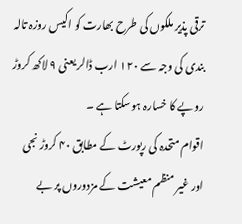ترقی پذیر ملکوں کی طرح بھارت کو اکیس روزہ تالہ بندی کی وجہ سے ۱۲۰ ارب ڈالر یعنی ۹ لاکھ کروڑ روپے کا خسارہ ہوسکتا ہے ۔
اقوام متحدہ کی رپورٹ کے مطابق ۴۰ کروڑ نجی اور غیر منظم معیشت کے مزدوروں پر بے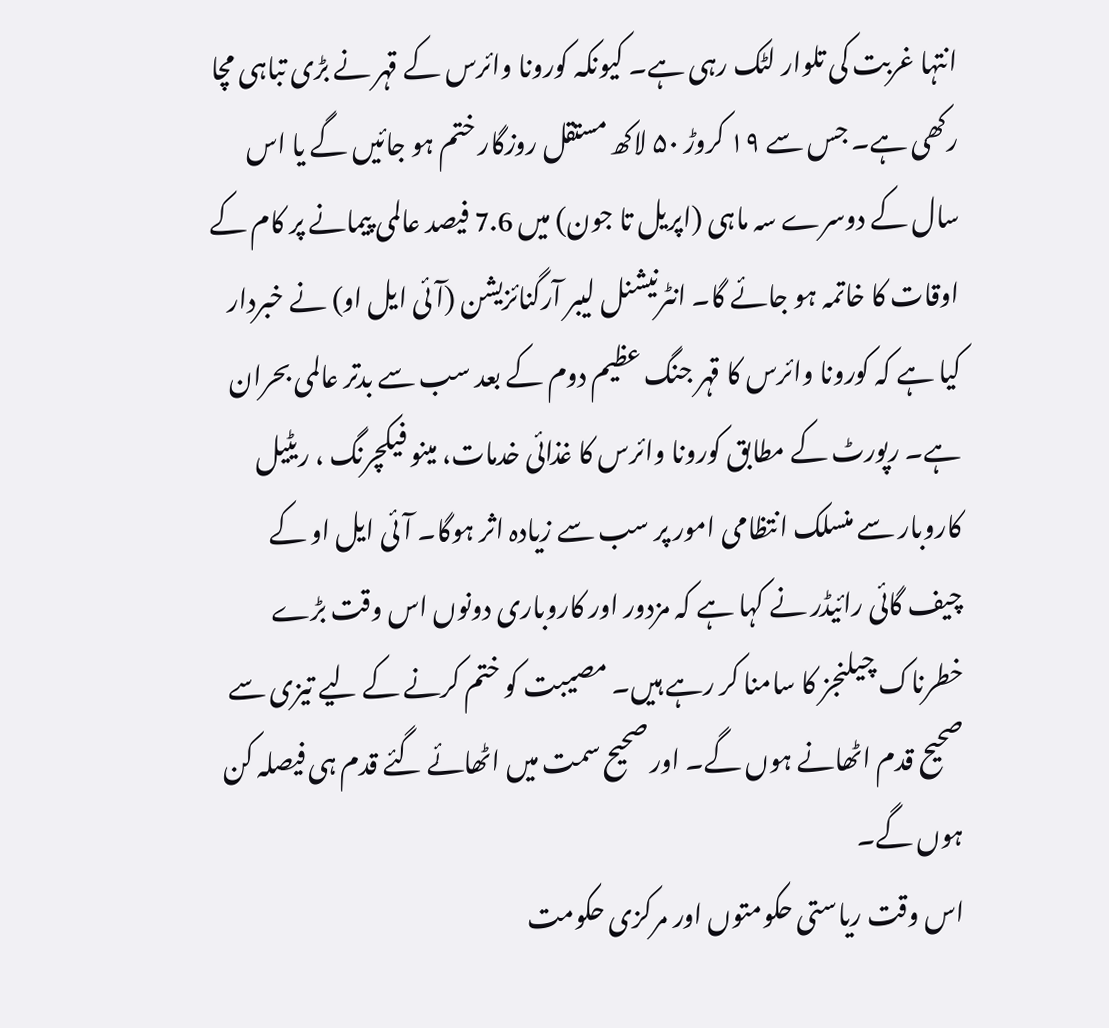انتہا غربت کی تلوار لٹک رہی ہے۔ کیونکہ کورونا وائرس کے قہر نے بڑی تباہی مچا رکھی ہے۔ جس سے ۱۹ کروڑ ۵۰ لاکھ مستقل روزگار ختم ہو جائیں گے یا اس سال کے دوسرے سہ ماہی (اپریل تا جون) میں 7.6 فیصد عالمی پیمانے پر کام کے اوقات کا خاتمہ ہو جائے گا۔ انٹرنیشنل لیبر آرگنائزیشن (آئی ایل او) نے خبردار کیا ہے کہ کورونا وائرس کا قہر جنگ عظیم دوم کے بعد سب سے بدتر عالمی بحران ہے۔ رپورٹ کے مطابق کورونا وائرس کا غذائی خدمات، مینو فیکچرنگ ، ریٹیل کاروبار سے منسلک انتظامی امور پر سب سے زیادہ اثر ہوگا۔ آئی ایل او کے چیف گائی رائیڈر نے کہا ہے کہ مزدور اور کاروباری دونوں اس وقت بڑے خطرناک چیلنجز کا سامنا کر رہے ہیں۔ مصیبت کو ختم کرنے کے لیے تیزی سے صحیح قدم اٹھانے ہوں گے۔ اور صحیح سمت میں اٹھائے گئے قدم ہی فیصلہ کن ہوں گے۔
اس وقت ریاستی حکومتوں اور مرکزی حکومت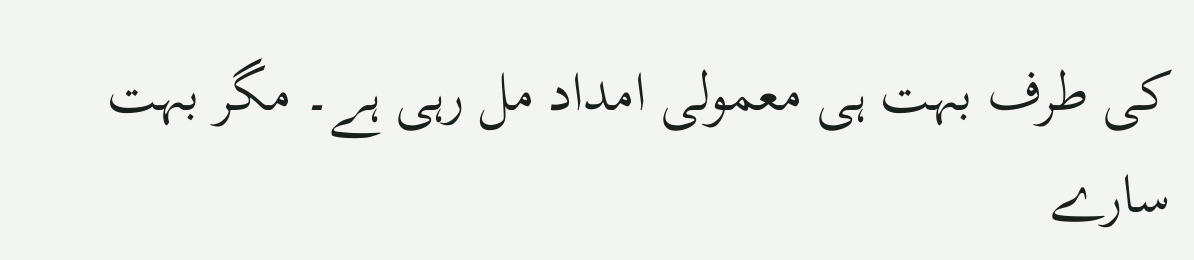کی طرف بہت ہی معمولی امداد مل رہی ہے۔ مگر بہت سارے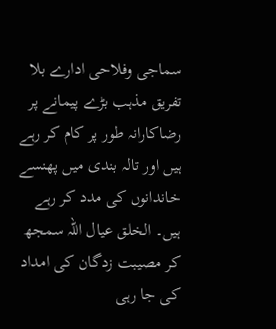سماجی وفلاحی ادارے بلا تفریق مذہب بڑے پیمانے پر رضاکارانہ طور پر کام کر رہے ہیں اور تالہ بندی میں پھنسے خاندانوں کی مدد کر رہے ہیں۔ الخلق عیال اللہ سمجھ کر مصیبت زدگان کی امداد کی جا رہی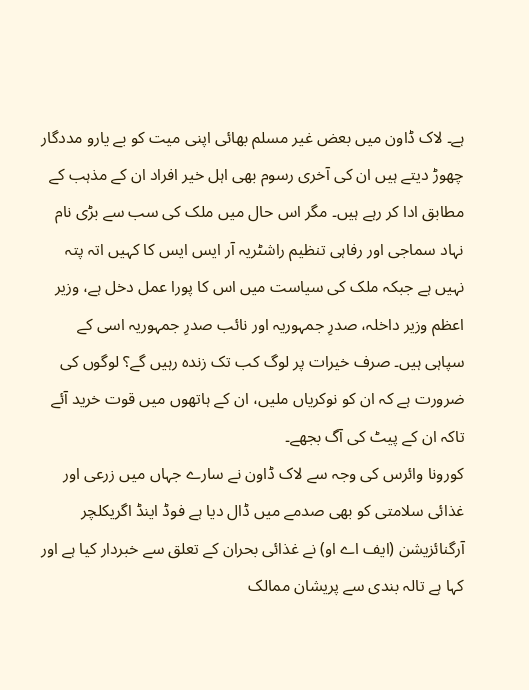ہے۔ لاک ڈاون میں بعض غیر مسلم بھائی اپنی میت کو بے یارو مددگار چھوڑ دیتے ہیں ان کی آخری رسوم بھی اہل خیر افراد ان کے مذہب کے مطابق ادا کر رہے ہیں۔ مگر اس حال میں ملک کی سب سے بڑی نام نہاد سماجی اور رفاہی تنظیم راشٹریہ آر ایس ایس کا کہیں اتہ پتہ نہیں ہے جبکہ ملک کی سیاست میں اس کا پورا عمل دخل ہے، وزیر اعظم وزیر داخلہ، صدرِ جمہوریہ اور نائب صدرِ جمہوریہ اسی کے سپاہی ہیں۔ صرف خیرات پر لوگ کب تک زندہ رہیں گے؟ لوگوں کی ضرورت ہے کہ ان کو نوکریاں ملیں، ان کے ہاتھوں میں قوت خرید آئے تاکہ ان کے پیٹ کی آگ بجھے۔
کورونا وائرس کی وجہ سے لاک ڈاون نے سارے جہاں میں زرعی اور غذائی سلامتی کو بھی صدمے میں ڈال دیا ہے فوڈ اینڈ اگریکلچر آرگنائزیشن (ایف اے او) نے غذائی بحران کے تعلق سے خبردار کیا ہے اور کہا ہے تالہ بندی سے پریشان ممالک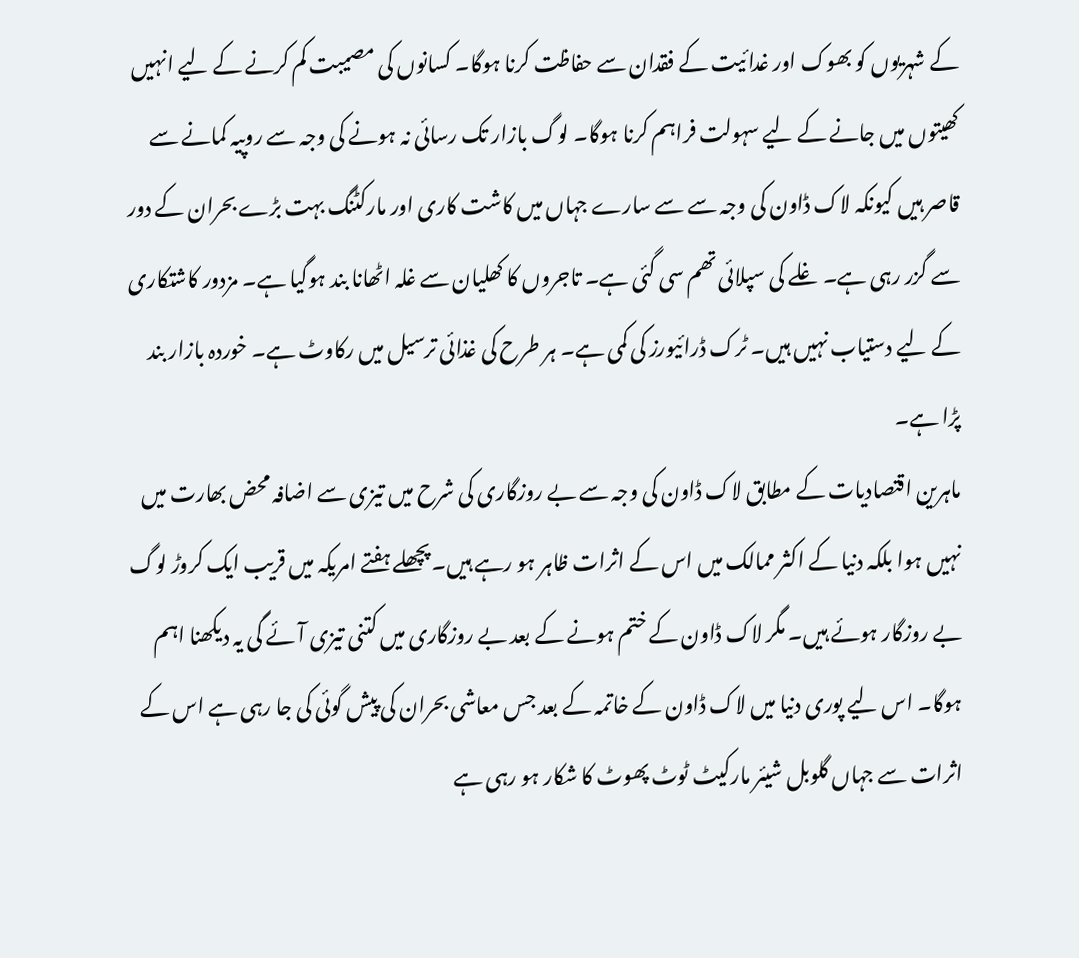کے شہریوں کو بھوک اور غدائیت کے فقدان سے حفاظت کرنا ہوگا۔ کسانوں کی مصیبت کم کرنے کے لیے انہیں کھیتوں میں جانے کے لیے سہولت فراہم کرنا ہوگا۔ لوگ بازار تک رسائی نہ ہونے کی وجہ سے روپیہ کمانے سے قاصر ہیں کیونکہ لاک ڈاون کی وجہ سے سے سارے جہاں میں کاشت کاری اور مارکٹنگ بہت بڑے بحران کے دور سے گزر رہی ہے۔ غلے کی سپلائی تھم سی گئی ہے۔ تاجروں کا کھلیان سے غلہ اٹھانا بند ہوگیا ہے۔ مزدور کاشتکاری کے لیے دستیاب نہیں ہیں۔ ٹرک ڈرائیورز کی کمی ہے۔ ہر طرح کی غذائی ترسیل میں رکاوٹ ہے۔ خوردہ بازار بند پڑا ہے۔
ماہرین اقتصادیات کے مطابق لاک ڈاون کی وجہ سے بے روزگاری کی شرح میں تیزی سے اضافہ محض بھارت میں نہیں ہوا بلکہ دنیا کے اکثر ممالک میں اس کے اثرات ظاہر ہو رہے ہیں۔ پچھلے ہفتے امریکہ میں قریب ایک کروڑ لوگ بے روزگار ہوئے ہیں۔ مگر لاک ڈاون کے ختم ہونے کے بعد بے روزگاری میں کتنی تیزی آئے گی یہ دیکھنا اہم ہوگا۔ اس لیے پوری دنیا میں لاک ڈاون کے خاتمہ کے بعد جس معاشی بحران کی پیش گوئی کی جا رہی ہے اس کے اثرات سے جہاں گلوبل شیئر مارکیٹ ٹوٹ پھوٹ کا شکار ہو رہی ہے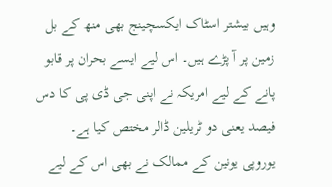وہیں بیشتر اسٹاک ایکسچینج بھی منھ کے بل زمین پر آ پڑے ہیں۔ اس لیے ایسے بحران پر قابو پانے کے لیے امریکہ نے اپنی جی ڈی پی کا دس فیصد یعنی دو ٹریلین ڈالر مختص کیا ہے۔
یوروپی یونین کے ممالک نے بھی اس کے لیے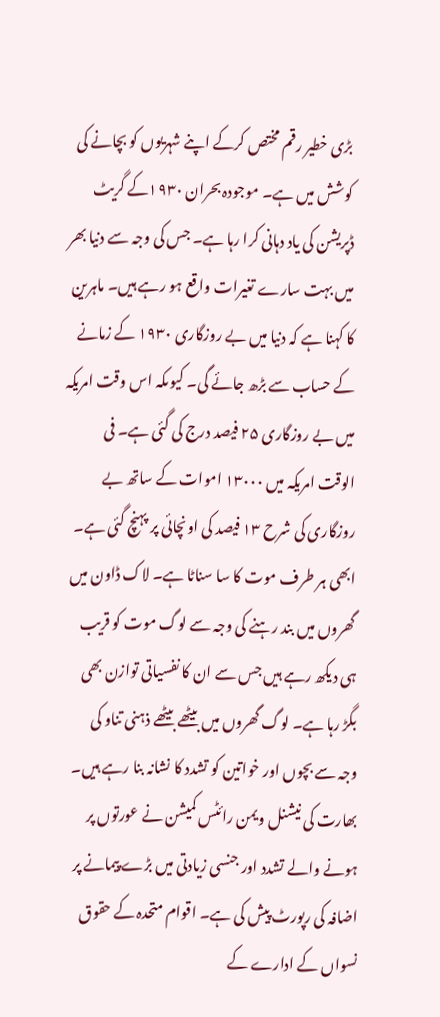بڑی خطیر رقم مختص کرکے اپنے شہریوں کو بچانے کی کوشش میں ہے۔ موجودہ بحران ۱۹۳۰کے گریٹ ڈپریشن کی یاد دہانی کرا رہا ہے۔ جس کی وجہ سے دنیا بھر میں بہت سارے تغیرات واقع ہو رہے ہیں۔ ماہرین کا کہنا ہے کہ دنیا میں بے روزگاری ۱۹۳۰ کے زمانے کے حساب سے بڑھ جائے گی۔ کیوںکہ اس وقت امریکہ میں بے روزگاری ۲۵ فیصد درج کی گئی ہے۔ فی الوقت امریکہ میں ۱۳۰۰۰ اموات کے ساتھ بے روزگاری کی شرح ۱۳ فیصد کی اونچائی پر پہنچ گئی ہے۔
ابھی ہر طرف موت کا سا سناٹا ہے۔ لاک ڈاون میں گھروں میں بند رہنے کی وجہ سے لوگ موت کو قریب ہی دیکھ رہے ہیں جس سے ان کا نفسیاتی توازن بھی بگڑ رہا ہے۔ لوگ گھروں میں بیٹھے بیٹھے ذہنی تناو کی وجہ سے بچوں اور خواتین کو تشدد کا نشانہ بنا رہے ہیں۔ بھارت کی نیشنل ویمن رائٹس کمیشن نے عورتوں پر ہونے والے تشدد اور جنسی زیادتی میں بڑے پیمانے پر اضافہ کی رپورٹ پیش کی ہے۔ اقوام متحدہ کے حقوق نسواں کے ادارے کے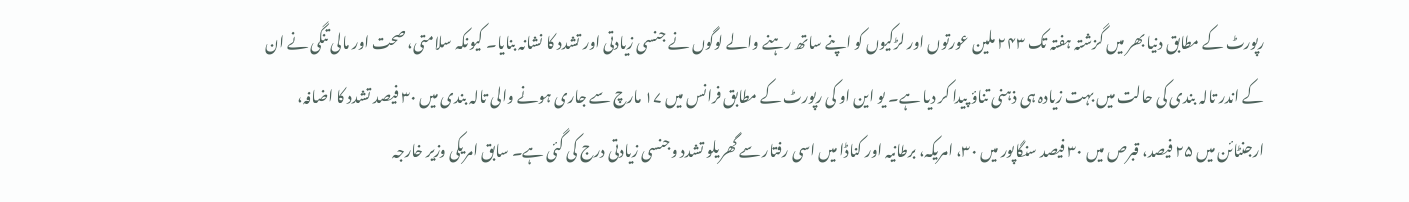رپورٹ کے مطابق دنیا بھر میں گزشتہ ہفتہ تک ۲۴۳ ملین عورتوں اور لڑکیوں کو اپنے ساتھ رہنے والے لوگوں نے جنسی زیادتی اور تشدد کا نشانہ بنایا۔ کیونکہ سلامتی، صحت اور مالی تنگی نے ان کے اندر تالہ بندی کی حالت میں بہت زیادہ ہی ذہنی تناؤ پیدا کر دیا ہے۔ یو این او کی رپورٹ کے مطابق فرانس میں ۱۷ مارچ سے جاری ہونے والی تالہ بندی میں ۳۰ فیصد تشدد کا اضافہ، ارجنٹائن میں ۲۵ فیصد، قبرص میں ۳۰ فیصد سنگاپور میں ۳۰، امریکہ، برطانیہ اور کناڈا میں اسی رفتار سے گھریلو تشدد وجنسی زیادتی درج کی گئی ہے۔ سابق امریکی وزیر خارجہ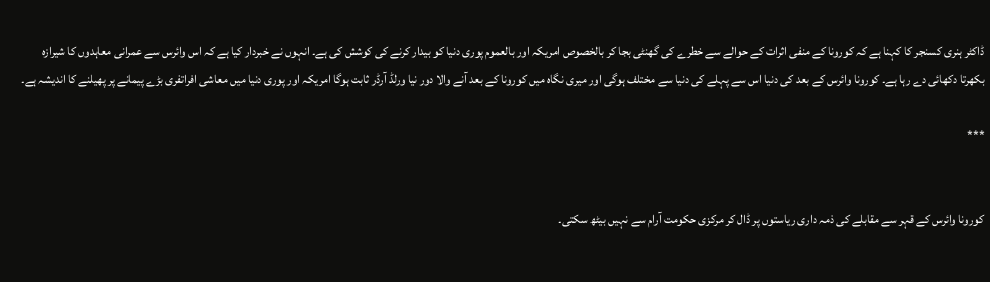ڈاکٹر ہنری کسنجر کا کہنا ہے کہ کورونا کے منفی اثرات کے حوالے سے خطرے کی گھنٹی بجا کر بالخصوص امریکہ اور بالعموم پوری دنیا کو بیدار کرنے کی کوشش کی ہے۔ انہوں نے خبردار کیا ہے کہ اس وائرس سے عمرانی معاہدوں کا شیرازہ بکھرتا دکھائی دے رہا ہے۔ کورونا وائرس کے بعد کی دنیا اس سے پہلے کی دنیا سے مختلف ہوگی اور میری نگاہ میں کورونا کے بعد آنے والا دور نیا ورلڈ آرڈر ثابت ہوگا امریکہ اور پوری دنیا میں معاشی افراتفری بڑے پیمانے پر پھیلنے کا اندیشہ ہے۔

***


کورونا وائرس کے قہر سے مقابلے کی ذمہ داری ریاستوں پر ڈال کر مرکزی حکومت آرام سے نہیں بیٹھ سکتی۔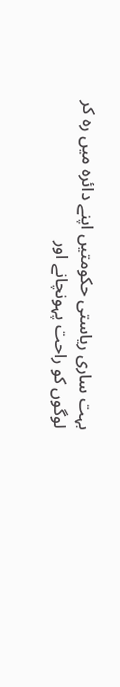بہت ساری ریاستی حکومتیں اپنے دائرہ میں رہ کر لوگوں کو راحت پہونچانے اور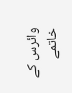وائرس کے خاتمے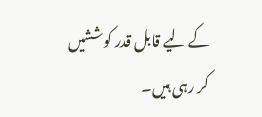کے لیے قابل قدر کوششیں کر رہی ہیں۔